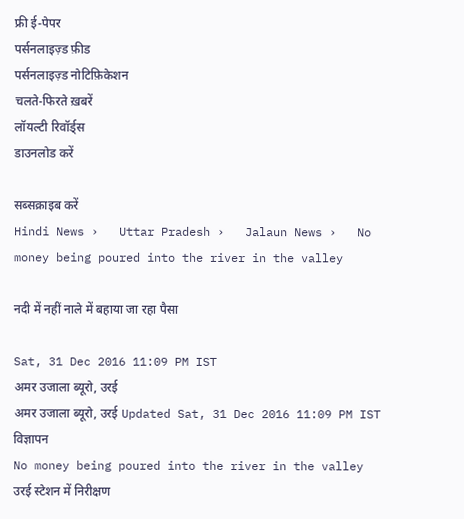फ्री ई-पेपर
पर्सनलाइज़्ड फ़ीड
पर्सनलाइज़्ड नोटिफ़िकेशन
चलते-फिरते ख़बरें
लॉयल्टी रिवॉर्ड्स
डाउनलोड करें

सब्सक्राइब करें
Hindi News ›   Uttar Pradesh ›   Jalaun News ›   No money being poured into the river in the valley

नदी में नहीं नाले में बहाया जा रहा पैसा

Sat, 31 Dec 2016 11:09 PM IST
अमर उजाला ब्यूरो, उरई
अमर उजाला ब्यूरो, उरई Updated Sat, 31 Dec 2016 11:09 PM IST
विज्ञापन
No money being poured into the river in the valley
उरई स्टेशन में निरीक्षण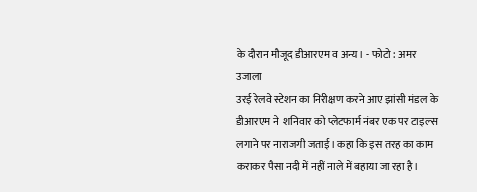के दौरान मौजूद डीआरएम व अन्य। - फोटो : अमर उजाला
उरई रेलवे स्टेशन का निरीक्षण करने आए झांसी मंडल के डीआरएम ने  शनिवार को प्लेटफार्म नंबर एक पर टाइल्स लगाने पर नाराजगी जताई। कहा कि इस तरह का काम कराकर पैसा नदी में नहीं नाले में बहाया जा रहा है।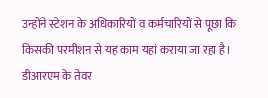उन्होंने स्टेशन के अधिकारियों व कर्मचारियों से पूछा कि किसकी परमीशन से यह काम यहां कराया जा रहा है। डीआरएम के तेवर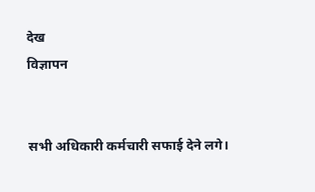देख
विज्ञापन


सभी अधिकारी कर्मचारी सफाई देने लगे।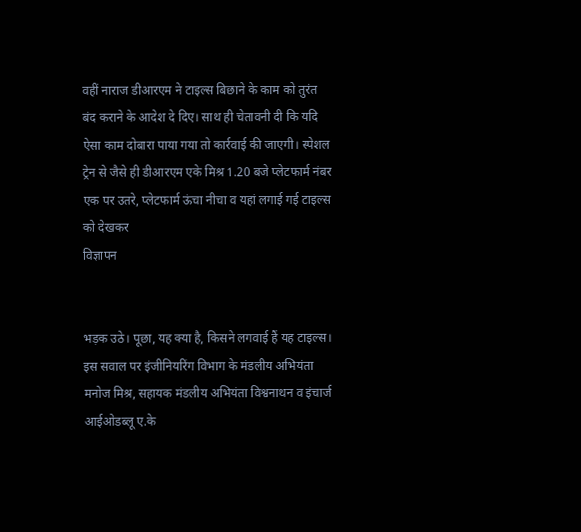वहीं नाराज डीआरएम ने टाइल्स बिछाने के काम को तुरंत बंद कराने के आदेश दे दिए। साथ ही चेतावनी दी कि यदि ऐसा काम दोबारा पाया गया तो कार्रवाई की जाएगी। स्पेशल ट्रेन से जैसे ही डीआरएम एके मिश्र 1.20 बजे प्लेटफार्म नंबर एक पर उतरे, प्लेटफार्म ऊंचा नीचा व यहां लगाई गई टाइल्स को देखकर
विज्ञापन


भड़क उठे। पूछा, यह क्या है, किसने लगवाई हैं यह टाइल्स। इस सवाल पर इंजीनियरिंग विभाग के मंडलीय अभियंता मनोज मिश्र, सहायक मंडलीय अभियंता विश्वनाथन व इंचार्ज आईओडब्लू ए.के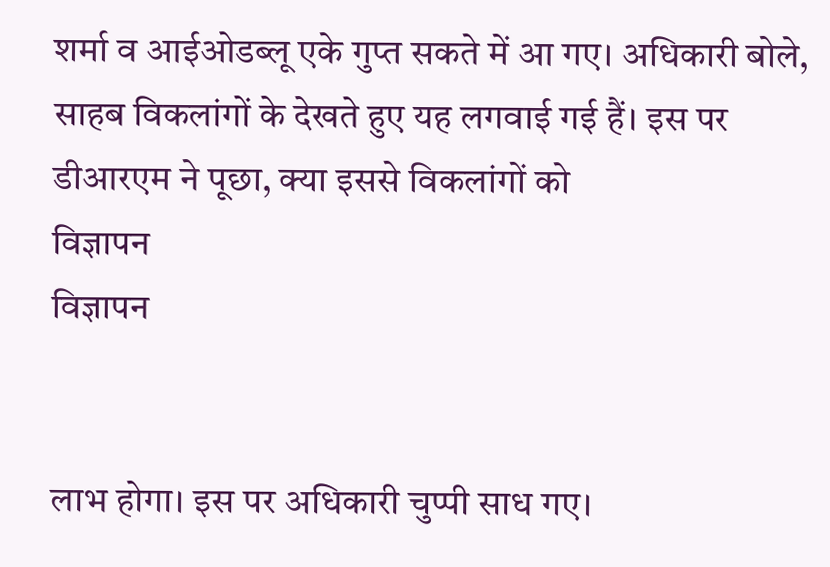शर्मा व आईओडब्लू एके गुप्त सकते में आ गए। अधिकारी बोले, साहब विकलांगों के देखते हुए यह लगवाई गई हैं। इस पर डीआरएम ने पूछा, क्या इससे विकलांगों को
विज्ञापन
विज्ञापन


लाभ होगा। इस पर अधिकारी चुप्पी साध गए।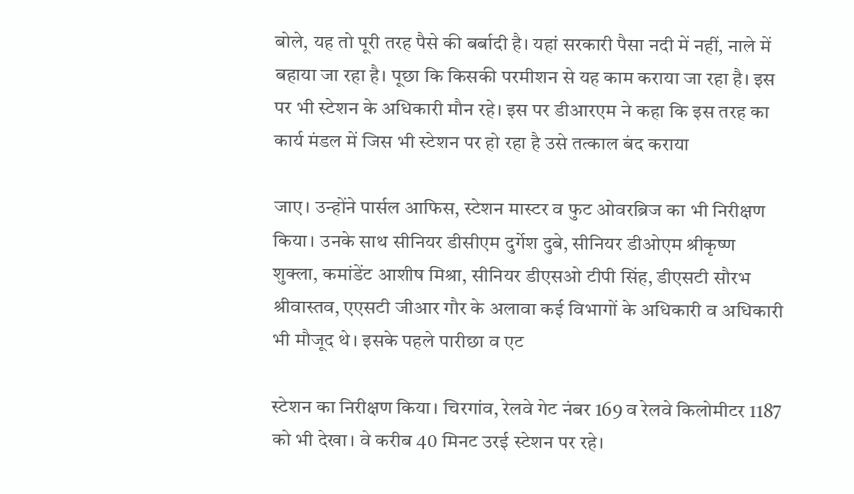बोले, यह तो पूरी तरह पैसे की बर्बादी है। यहां सरकारी पैसा नदी में नहीं, नाले में बहाया जा रहा है। पूछा कि किसकी परमीशन से यह काम कराया जा रहा है। इस पर भी स्टेशन के अधिकारी मौन रहे। इस पर डीआरएम ने कहा कि इस तरह का कार्य मंडल में जिस भी स्टेशन पर हो रहा है उसे तत्काल बंद कराया

जाए। उन्होंने पार्सल आफिस, स्टेशन मास्टर व फुट ओवरब्रिज का भी निरीक्षण किया। उनके साथ सीनियर डीसीएम दुर्गेश दुबे, सीनियर डीओएम श्रीकृष्ण शुक्ला, कमांडेंट आशीष मिश्रा, सीनियर डीएसओ टीपी सिंह, डीएसटी सौरभ श्रीवास्तव, एएसटी जीआर गौर के अलावा कई विभागों के अधिकारी व अधिकारी भी मौजूद थे। इसके पहले पारीछा व एट

स्टेशन का निरीक्षण किया। चिरगांव, रेलवे गेट नंबर 169 व रेलवे किलोमीटर 1187 को भी देखा। वे करीब 40 मिनट उरई स्टेशन पर रहे।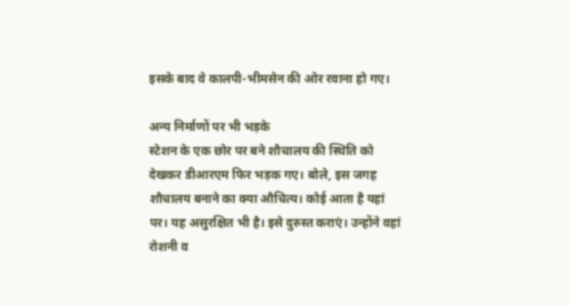इसके बाद वे कालपी-भीमसेन की ओर रवाना हो गए।

अन्य निर्माणों पर भी भड़के
स्टेशन के एक छोर पर बने शौचालय की स्थिति को देखकर डीआरएम फिर भड़क गए। बोले, इस जगह शौचालय बनाने का क्या औचित्य। कोई आता है यहां पर। यह असुरक्षित भी है। इसे दुरुस्त कराएं। उन्होंने वहां रोशनी व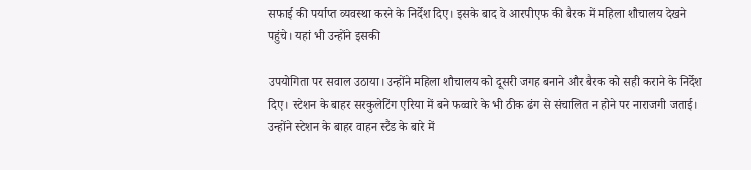सफाई की पर्याप्त व्यवस्था करने के निर्देश दिए। इसके बाद वे आरपीएफ की बैरक में महिला शौचालय देखने पहुंचे। यहां भी उन्होंने इसकी

उपयोगिता पर सवाल उठाया। उन्होंने महिला शौचालय को दूसरी जगह बनाने और बैरक को सही कराने के निर्देश दिए। स्टेशन के बाहर सरकुलेटिंग एरिया में बने फव्वारे के भी ठीक ढंग से संचालित न होने पर नाराजगी जताई। उन्होंने स्टेशन के बाहर वाहन स्टैंड के बारे में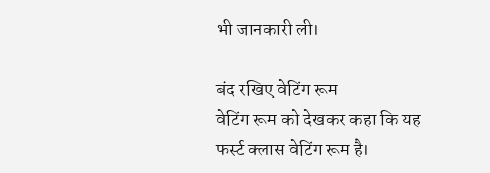भी जानकारी ली।

बंद रखिए वेटिंग रूम
वेटिंग रूम को देखकर कहा कि यह फर्स्ट क्लास वेटिंग रूम है।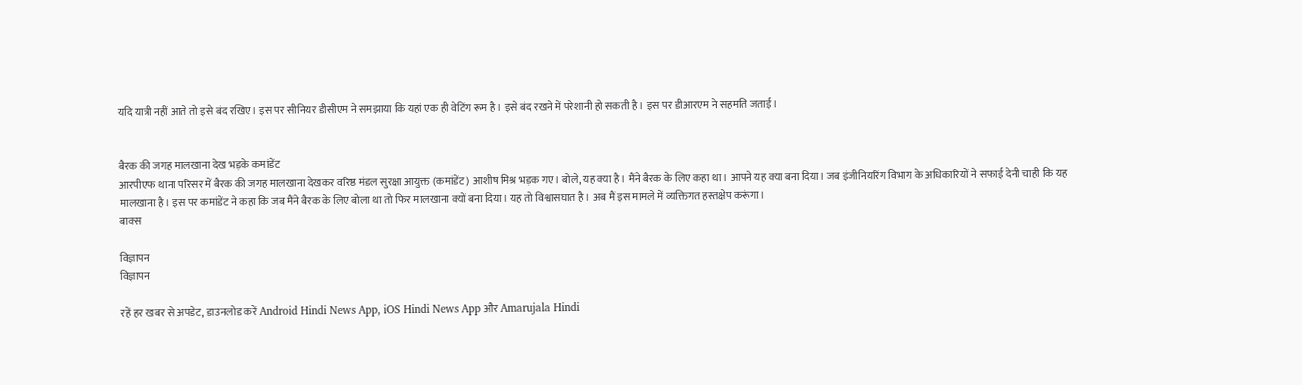यदि यात्री नहीं आते तो इसे बंद रखिए। इस पर सीनियर डीसीएम ने समझाया कि यहां एक ही वेटिंग रूम है। इसे बंद रखने में परेशानी हो सकती है। इस पर डीआरएम ने सहमति जताई।


बैरक की जगह मालखाना देख भड़के कमांडेंट
आरपीएफ थाना परिसर में बैरक की जगह मालखाना देखकर वरिष्ठ मंडल सुरक्षा आयुक्त (कमांडेंट) आशीष मिश्र भड़क गए। बोले, यह क्या है। मैंने बैरक के लिए कहा था। आपने यह क्या बना दिया। जब इंजीनियरिंग विभाग के अधिकारियों ने सफाई देनी चाही कि यह मालखाना है। इस पर कमांडेंट ने कहा कि जब मैंने बैरक के लिए बोला था तो फिर मालखाना क्यों बना दिया। यह तो विश्वासघात है। अब मैं इस मामले में व्यक्तिगत हस्तक्षेप करूंगा।
बाक्स

विज्ञापन
विज्ञापन

रहें हर खबर से अपडेट, डाउनलोड करें Android Hindi News App, iOS Hindi News App और Amarujala Hindi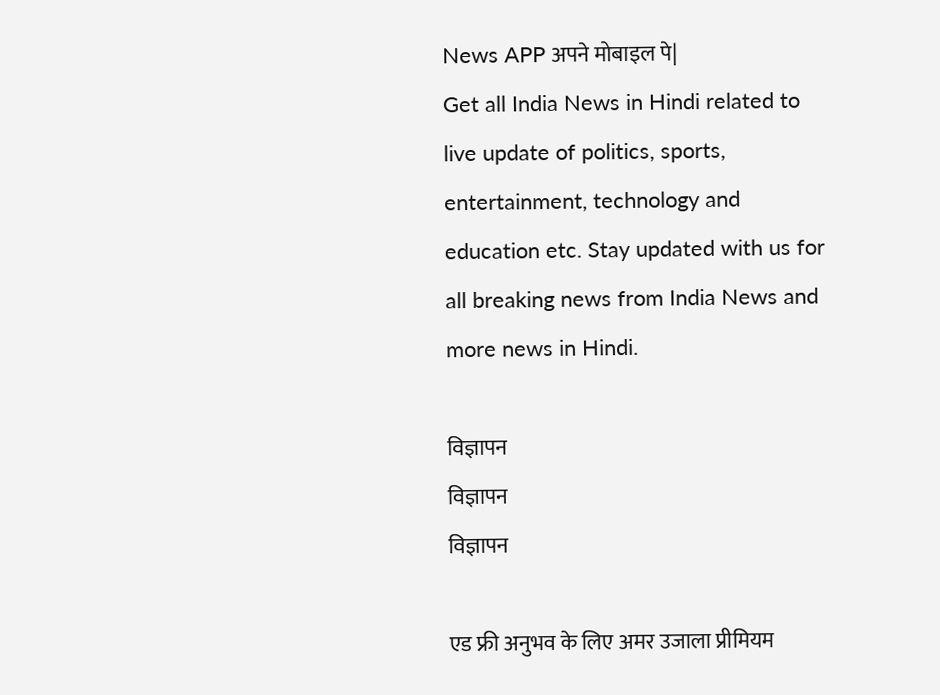News APP अपने मोबाइल पे|
Get all India News in Hindi related to live update of politics, sports, entertainment, technology and education etc. Stay updated with us for all breaking news from India News and more news in Hindi.

विज्ञापन
विज्ञापन
विज्ञापन

एड फ्री अनुभव के लिए अमर उजाला प्रीमियम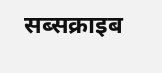सब्सक्राइब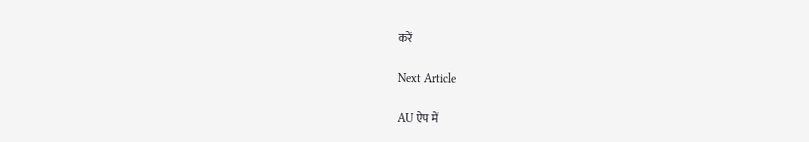करें

Next Article

AU ऐप में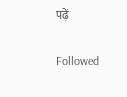पढ़ें

Followed